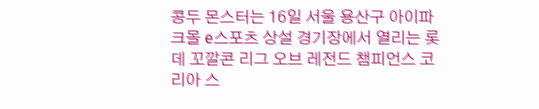콩두 몬스터는 16일 서울 용산구 아이파크몰 e스포츠 상설 경기장에서 열리는 롯데 꼬깔콘 리그 오브 레전드 챔피언스 코리아 스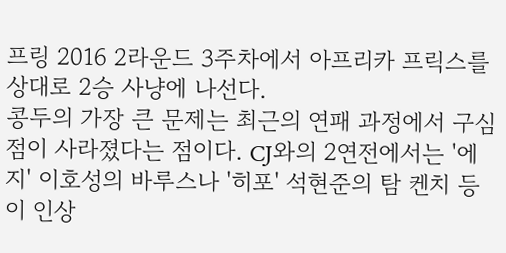프링 2016 2라운드 3주차에서 아프리카 프릭스를 상대로 2승 사냥에 나선다.
콩두의 가장 큰 문제는 최근의 연패 과정에서 구심점이 사라졌다는 점이다. CJ와의 2연전에서는 '에지' 이호성의 바루스나 '히포' 석현준의 탐 켄치 등이 인상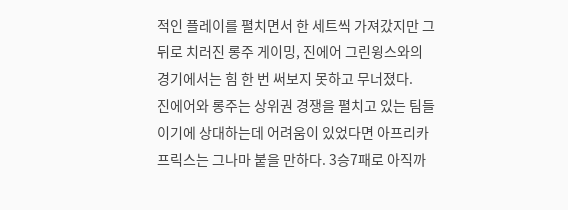적인 플레이를 펼치면서 한 세트씩 가져갔지만 그 뒤로 치러진 롱주 게이밍, 진에어 그린윙스와의 경기에서는 힘 한 번 써보지 못하고 무너졌다.
진에어와 롱주는 상위권 경쟁을 펼치고 있는 팀들이기에 상대하는데 어려움이 있었다면 아프리카 프릭스는 그나마 붙을 만하다. 3승7패로 아직까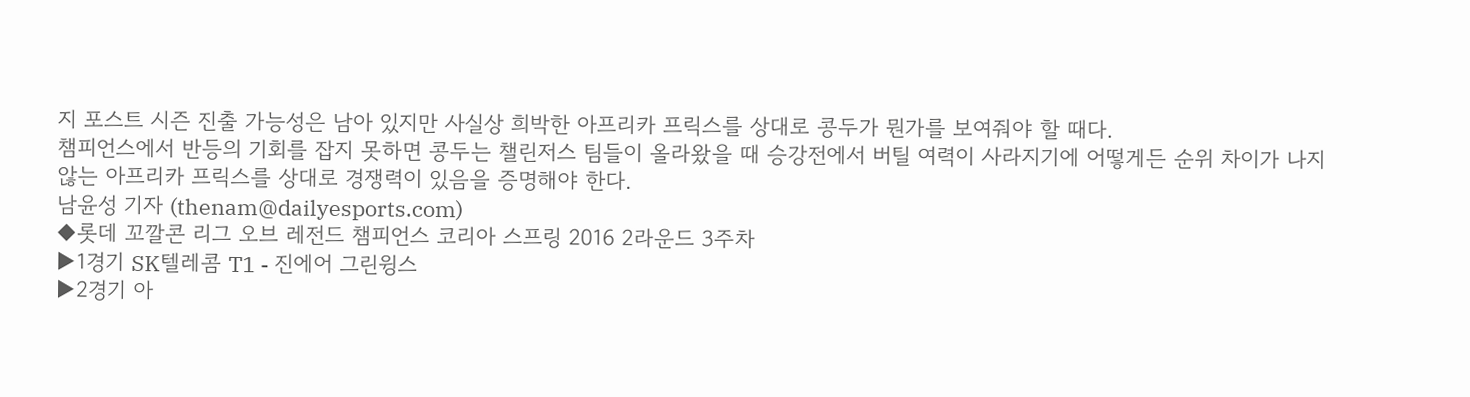지 포스트 시즌 진출 가능성은 남아 있지만 사실상 희박한 아프리카 프릭스를 상대로 콩두가 뭔가를 보여줘야 할 때다.
챔피언스에서 반등의 기회를 잡지 못하면 콩두는 챌린저스 팀들이 올라왔을 때 승강전에서 버틸 여력이 사라지기에 어떻게든 순위 차이가 나지 않는 아프리카 프릭스를 상대로 경쟁력이 있음을 증명해야 한다.
남윤성 기자 (thenam@dailyesports.com)
◆롯데 꼬깔콘 리그 오브 레전드 챔피언스 코리아 스프링 2016 2라운드 3주차
▶1경기 SK텔레콤 T1 - 진에어 그린윙스
▶2경기 아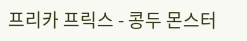프리카 프릭스 - 콩두 몬스터